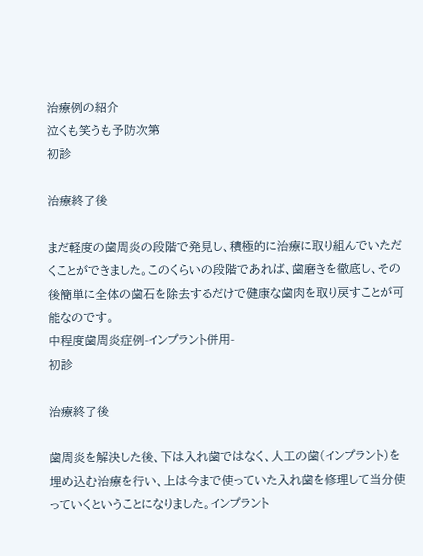治療例の紹介
泣くも笑うも予防次第
初診

治療終了後

まだ軽度の歯周炎の段階で発見し、積極的に治療に取り組んでいただくことができました。このくらいの段階であれば、歯磨きを徹底し、その後簡単に全体の歯石を除去するだけで健康な歯肉を取り戻すことが可能なのです。
中程度歯周炎症例-インプラント併用-
初診

治療終了後

歯周炎を解決した後、下は入れ歯ではなく、人工の歯(インプラント)を埋め込む治療を行い、上は今まで使っていた入れ歯を修理して当分使っていくということになりました。インプラント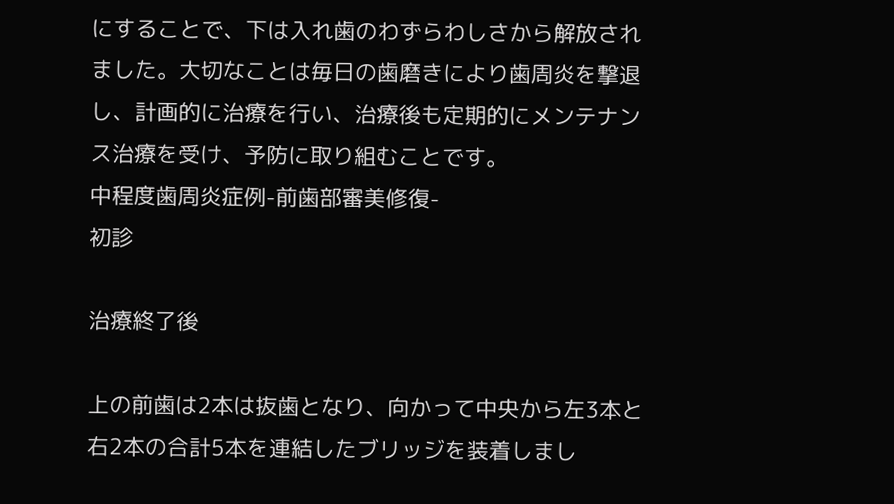にすることで、下は入れ歯のわずらわしさから解放されました。大切なことは毎日の歯磨きにより歯周炎を撃退し、計画的に治療を行い、治療後も定期的にメンテナンス治療を受け、予防に取り組むことです。
中程度歯周炎症例-前歯部審美修復-
初診

治療終了後

上の前歯は2本は抜歯となり、向かって中央から左3本と右2本の合計5本を連結したブリッジを装着しまし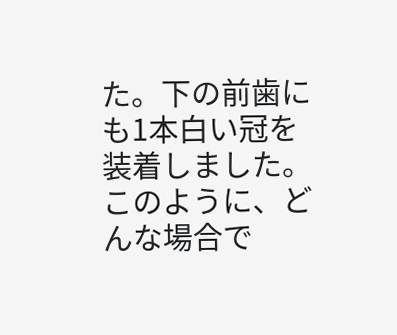た。下の前歯にも1本白い冠を装着しました。このように、どんな場合で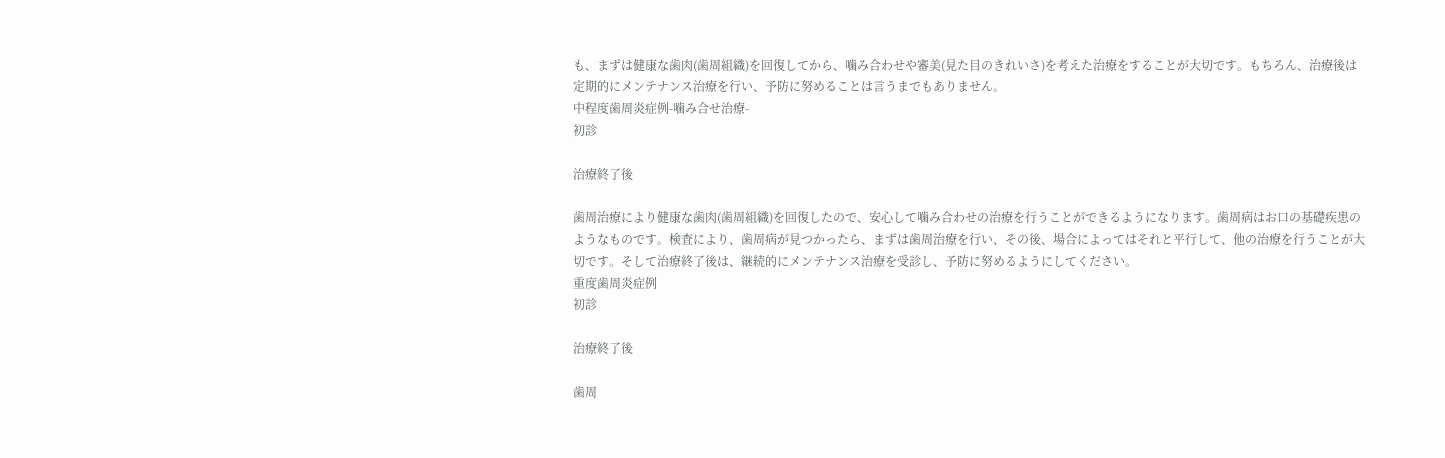も、まずは健康な歯肉(歯周組織)を回復してから、噛み合わせや審美(見た目のきれいさ)を考えた治療をすることが大切です。もちろん、治療後は定期的にメンテナンス治療を行い、予防に努めることは言うまでもありません。
中程度歯周炎症例-噛み合せ治療-
初診

治療終了後

歯周治療により健康な歯肉(歯周組織)を回復したので、安心して噛み合わせの治療を行うことができるようになります。歯周病はお口の基礎疾患のようなものです。検査により、歯周病が見つかったら、まずは歯周治療を行い、その後、場合によってはそれと平行して、他の治療を行うことが大切です。そして治療終了後は、継続的にメンテナンス治療を受診し、予防に努めるようにしてください。
重度歯周炎症例
初診

治療終了後

歯周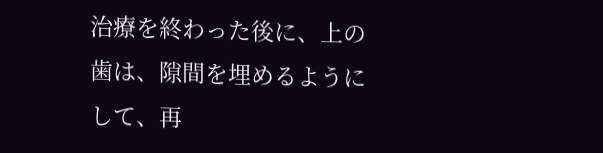治療を終わった後に、上の歯は、隙間を埋めるようにして、再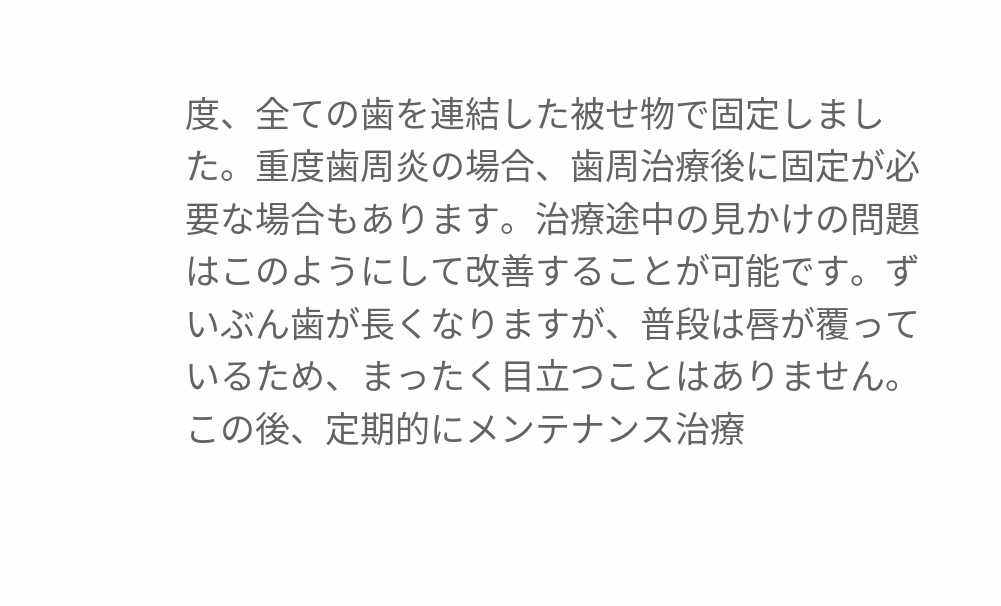度、全ての歯を連結した被せ物で固定しました。重度歯周炎の場合、歯周治療後に固定が必要な場合もあります。治療途中の見かけの問題はこのようにして改善することが可能です。ずいぶん歯が長くなりますが、普段は唇が覆っているため、まったく目立つことはありません。この後、定期的にメンテナンス治療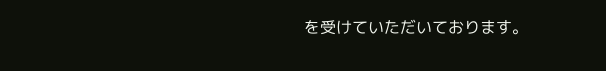を受けていただいております。